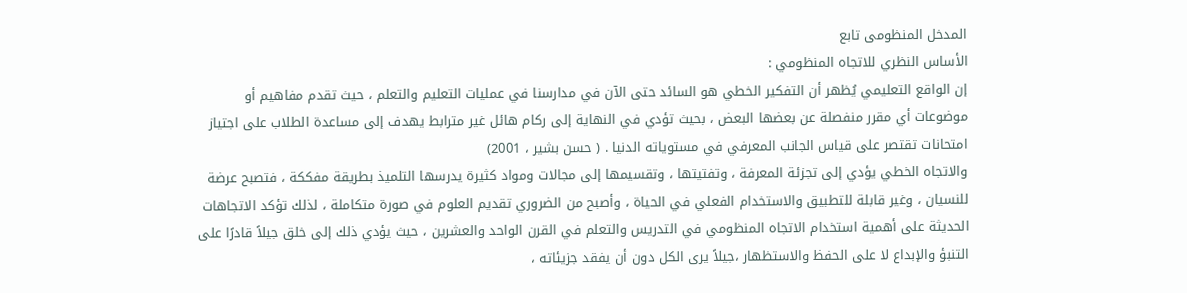المدخل المنظومى تابع
الأساس النظري للاتجاه المنظومي :
إن الواقع التعليمي يُظهر أن التفكير الخطي هو السائد حتى الآن في مدارسنا في عمليات التعليم والتعلم ، حيث تقدم مفاهيم أو موضوعات أي مقرر منفصلة عن بعضها البعض ، بحيث تؤدي في النهاية إلى ركام هائل غير مترابط يهدف إلى مساعدة الطلاب على اجتياز امتحانات تقتصر على قياس الجانب المعرفي في مستوياته الدنيا . ( حسن بشير ، 2001)
والاتجاه الخطي يؤدي إلى تجزئة المعرفة ، وتفتيتها ، وتقسيمها إلى مجالات ومواد كثيرة يدرسها التلميذ بطريقة مفككة ، فتصبح عرضة للنسيان ، وغير قابلة للتطبيق والاستخدام الفعلي في الحياة ، وأصبح من الضروري تقديم العلوم في صورة متكاملة ، لذلك تؤكد الاتجاهات الحديثة على أهمية استخدام الاتجاه المنظومي في التدريس والتعلم في القرن الواحد والعشرين ، حيث يؤدي ذلك إلى خلق جيلاً قادرًا على التنبؤ والإبداع لا على الحفظ والاستظهار ،جيلاً يرى الكل دون أن يفقد جزيئاته ،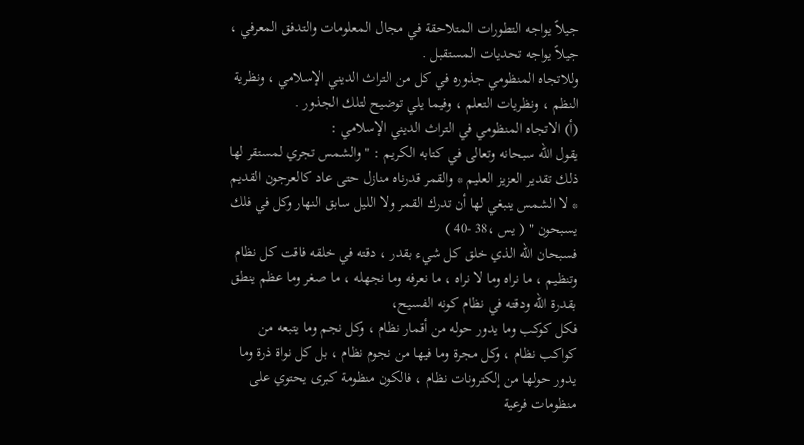جيلاً يواجه التطورات المتلاحقة في مجال المعلومات والتدفق المعرفي ، جيلاً يواجه تحديات المستقبل .
وللاتجاه المنظومي جذوره في كل من التراث الديني الإسلامي ، ونظرية النظم ، ونظريات التعلم ، وفيما يلي توضيح لتلك الجذور .
(أ) الاتجاه المنظومي في التراث الديني الإسلامي :
يقول الله سبحانه وتعالى في كتابه الكريم : " والشمس تجري لمستقر لها ذلك تقدير العزيز العليم * والقمر قدرناه منازل حتى عاد كالعرجون القديم * لا الشمس ينبغي لها أن تدرك القمر ولا الليل سابق النهار وكل في فلك يسبحون " ( يس ،38 -40 )
فسبحان الله الذي خلق كل شيء بقدر ، دقته في خلقه فاقت كل نظام وتنظيم ، ما نراه وما لا نراه ، ما نعرفه وما نجهله ، ما صغر وما عظم ينطق بقدرة الله ودقته في نظام كونه الفسيح،
فكل كوكب وما يدور حوله من أقمار نظام ، وكل نجم وما يتبعه من كواكب نظام ، وكل مجرة وما فيها من نجوم نظام ، بل كل نواة ذرة وما يدور حولها من إلكترونات نظام ، فالكون منظومة كبرى يحتوي على منظومات فرعية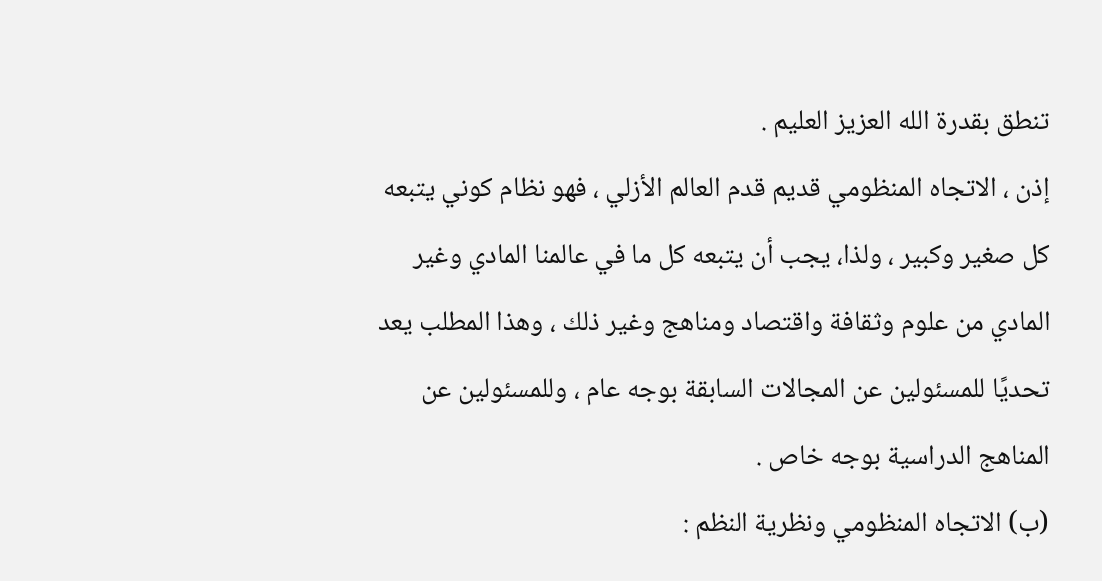تنطق بقدرة الله العزيز العليم .
إذن ، الاتجاه المنظومي قديم قدم العالم الأزلي ، فهو نظام كوني يتبعه كل صغير وكبير ، ولذا، يجب أن يتبعه كل ما في عالمنا المادي وغير المادي من علوم وثقافة واقتصاد ومناهج وغير ذلك ، وهذا المطلب يعد تحديًا للمسئولين عن المجالات السابقة بوجه عام ، وللمسئولين عن المناهج الدراسية بوجه خاص .
(ب) الاتجاه المنظومي ونظرية النظم :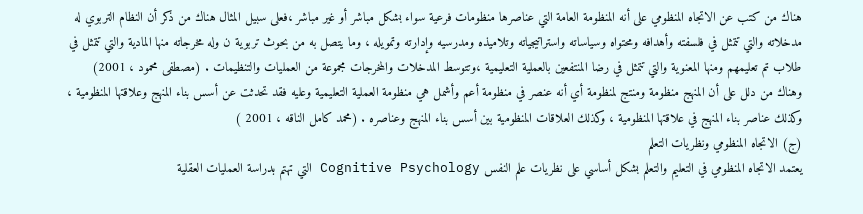هناك من كتب عن الاتجاه المنظومي على أنه المنظومة العامة التي عناصرها منظومات فرعية سواء بشكل مباشر أو غير مباشر ،فعلى سبيل المثال هناك من ذكر أن النظام التربوي له مدخلاته والتي تتمثل في فلسفته وأهدافه ومحتواه وسياساته واستراتيجياته وتلاميذه ومدرسيه وإدارته وتمويله ، وما يتصل به من بحوث تربوية ن وله مخرجاته منها المادية والتي تتمثل في طلاب تم تعليمهم ومنها المعنوية والتي تتمثل في رضا المنتفعين بالعملية التعليمية ،وتتوسط المدخلات والمخرجات مجموعة من العمليات والتنظيمات . (مصطفى محمود ، 2001)
وهناك من دلل على أن المنهج منظومة ومنتج لمنظومة أي أنه عنصر في منظومة أعم وأشمل هي منظومة العملية التعليمية وعليه فقد تحدثت عن أسس بناء المنهج وعلاقتها المنظومية ، وكذلك عناصر بناء المنهج في علاقتها المنظومية ، وكذلك العلاقات المنظومية بين أسس بناء المنهج وعناصره . (محمد كامل الناقه ، 2001 )
(ج) الاتجاه المنظومي ونظريات التعلم
يعتمد الاتجاه المنظومي في التعليم والتعلم بشكل أساسي على نظريات علم النفس Cognitive Psychology التي تهتم بدراسة العمليات العقلية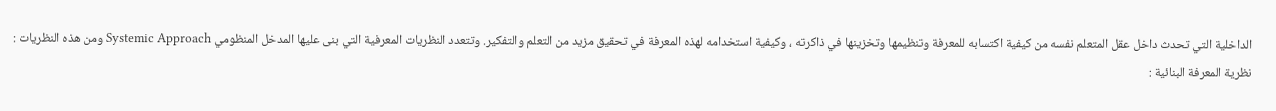الداخلية التي تحدث داخل عقل المتعلم نفسه من كيفية اكتسابه للمعرفة وتنظيمها وتخزينها في ذاكرته ، وكيفية استخدامه لهذه المعرفة في تحقيق مزيد من التعلم والتفكير. وتتعدد النظريات المعرفية التي بنى عليها المدخل المنظومي Systemic Approach ومن هذه النظريات :
نظرية المعرفة البنائية :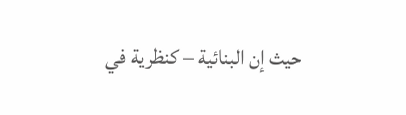حيث إن البنائية – كنظرية في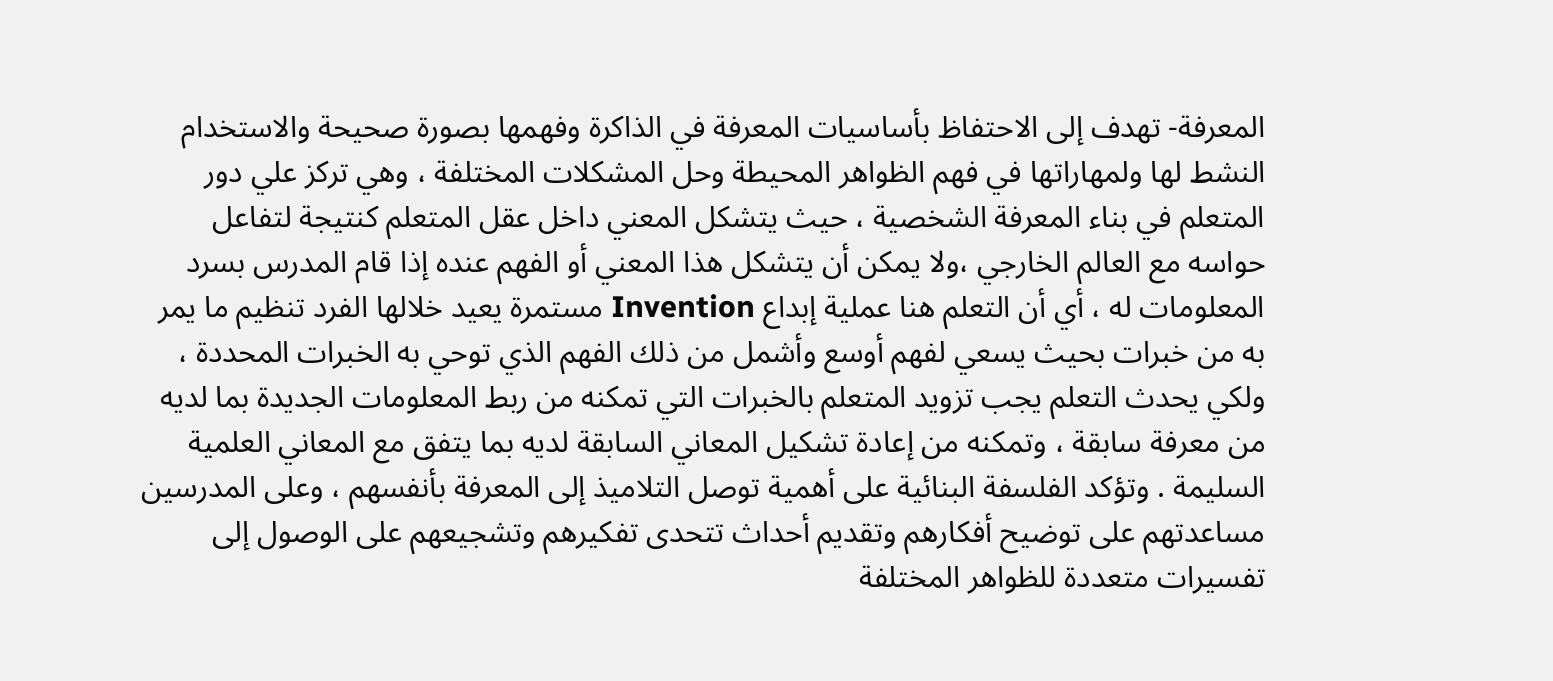المعرفة- تهدف إلى الاحتفاظ بأساسيات المعرفة في الذاكرة وفهمها بصورة صحيحة والاستخدام النشط لها ولمهاراتها في فهم الظواهر المحيطة وحل المشكلات المختلفة ، وهي تركز علي دور المتعلم في بناء المعرفة الشخصية ، حيث يتشكل المعني داخل عقل المتعلم كنتيجة لتفاعل حواسه مع العالم الخارجي ،ولا يمكن أن يتشكل هذا المعني أو الفهم عنده إذا قام المدرس بسرد المعلومات له ، أي أن التعلم هنا عملية إبداع Invention مستمرة يعيد خلالها الفرد تنظيم ما يمر به من خبرات بحيث يسعي لفهم أوسع وأشمل من ذلك الفهم الذي توحي به الخبرات المحددة ، ولكي يحدث التعلم يجب تزويد المتعلم بالخبرات التي تمكنه من ربط المعلومات الجديدة بما لديه من معرفة سابقة ، وتمكنه من إعادة تشكيل المعاني السابقة لديه بما يتفق مع المعاني العلمية السليمة . وتؤكد الفلسفة البنائية على أهمية توصل التلاميذ إلى المعرفة بأنفسهم ، وعلى المدرسين مساعدتهم على توضيح أفكارهم وتقديم أحداث تتحدى تفكيرهم وتشجيعهم على الوصول إلى تفسيرات متعددة للظواهر المختلفة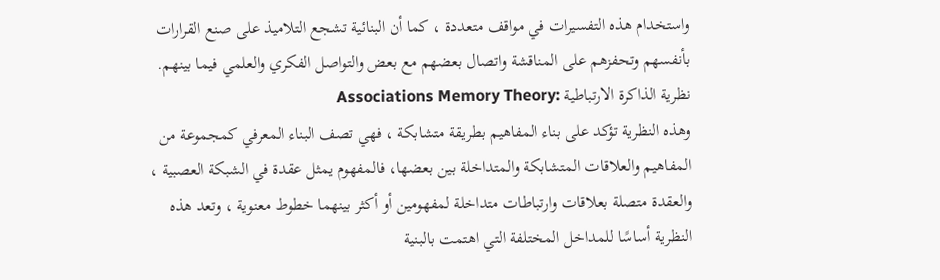واستخدام هذه التفسيرات في مواقف متعددة ، كما أن البنائية تشجع التلاميذ على صنع القرارات بأنفسهم وتحفزهم على المناقشة واتصال بعضهم مع بعض والتواصل الفكري والعلمي فيما بينهم.
نظرية الذاكرة الارتباطية :Associations Memory Theory
وهذه النظرية تؤكد على بناء المفاهيم بطريقة متشابكة ، فهي تصف البناء المعرفي كمجموعة من المفاهيم والعلاقات المتشابكة والمتداخلة بين بعضها، فالمفهوم يمثل عقدة في الشبكة العصبية ، والعقدة متصلة بعلاقات وارتباطات متداخلة لمفهومين أو أكثر بينهما خطوط معنوية ، وتعد هذه النظرية أساسًا للمداخل المختلفة التي اهتمت بالبنية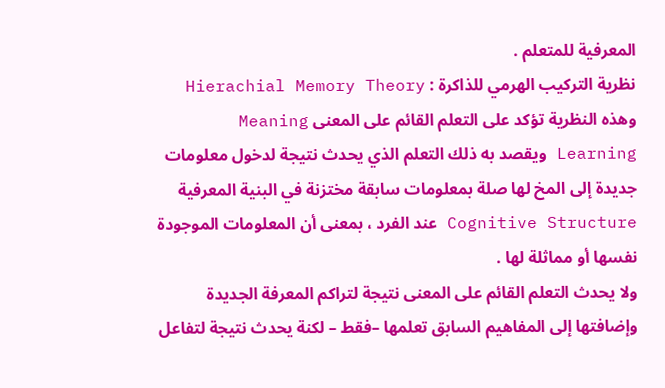المعرفية للمتعلم .
نظرية التركيب الهرمي للذاكرة : Hierachial Memory Theory
وهذه النظرية تؤكد على التعلم القائم على المعنى Meaning Learning ويقصد به ذلك التعلم الذي يحدث نتيجة لدخول معلومات جديدة إلى المخ لها صلة بمعلومات سابقة مختزنة في البنية المعرفية Cognitive Structure عند الفرد ، بمعنى أن المعلومات الموجودة نفسها أو مماثلة لها .
ولا يحدث التعلم القائم على المعنى نتيجة لتراكم المعرفة الجديدة وإضافتها إلى المفاهيم السابق تعلمها –فقط – لكنة يحدث نتيجة لتفاعل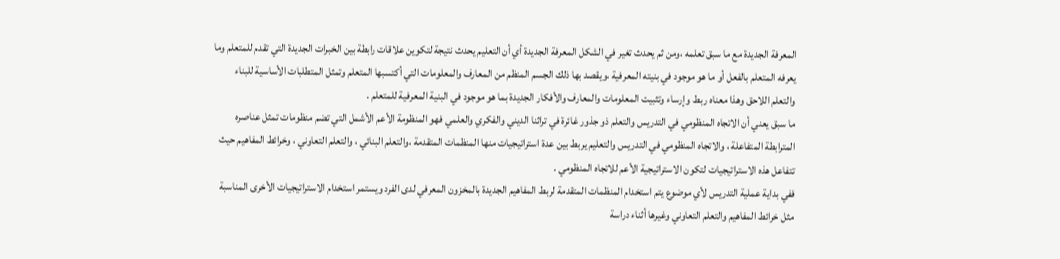المعرفة الجديدة مع ما سبق تعلمه ،ومن ثم يحدث تغير في الشكل المعرفة الجديدة أي أن التعليم يحدث نتيجة لتكوين علاقات رابطة بين الخبرات الجديدة التي تقدم للمتعلم وما يعرفه المتعلم بالفعل أو ما هو موجود في بنيته المعرفية ،ويقصد بها ذلك الجسم المنظم من المعارف والمعلومات التي أكتسبها المتعلم وتمثل المتطلبات الأساسية للبناء والتعلم اللاحق وهذا معناه ربط وإرساء وتثبيت المعلومات والمعارف والأفكار الجديدة بما هو موجود في البنية المعرفية للمتعلم .
ما سبق يعني أن الاتجاه المنظومي في التدريس والتعلم ذو جذور غائرة في تراثنا الديني والفكري والعلمي فهو المنظومة الأعم الأشمل التي تضم منظومات تمثل عناصره المترابطة المتفاعلة ، والاتجاه المنظومي في التدريس والتعليم يربط بين عدة استراتيجيات منها المنظمات المتقدمة ،والتعلم البنائي ، والتعلم التعاوني ، وخرائط المفاهيم حيث تتفاعل هذه الاستراتيجيات لتكون الاستراتيجية الأعم للاتجاه المنظومي .
ففي بداية عملية التدريس لأي موضوع يتم استخدام المنظمات المتقدمة لربط المفاهيم الجديدة بالمخزون المعرفي لدى الفرد ويستمر استخدام الاستراتيجيات الأخرى المناسبة مثل خرائط المفاهيم والتعلم التعاوني وغيرها أثناء دراسة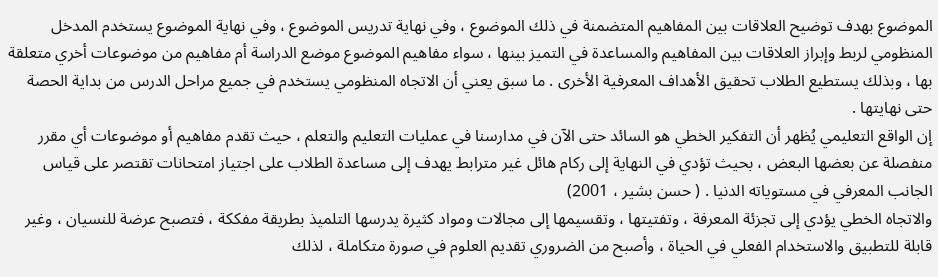الموضوع بهدف توضيح العلاقات بين المفاهيم المتضمنة في ذلك الموضوع ، وفي نهاية تدريس الموضوع ، وفي نهاية الموضوع يستخدم المدخل المنظومي لربط وإبراز العلاقات بين المفاهيم والمساعدة في التميز بينها ، سواء مفاهيم الموضوع موضع الدراسة أم مفاهيم من موضوعات أخري متعلقة بها ، وبذلك يستطيع الطلاب تحقيق الأهداف المعرفية الأخرى . ما سبق يعني أن الاتجاه المنظومي يستخدم في جميع مراحل الدرس من بداية الحصة حتى نهايتها .
إن الواقع التعليمي يُظهر أن التفكير الخطي هو السائد حتى الآن في مدارسنا في عمليات التعليم والتعلم ، حيث تقدم مفاهيم أو موضوعات أي مقرر منفصلة عن بعضها البعض ، بحيث تؤدي في النهاية إلى ركام هائل غير مترابط يهدف إلى مساعدة الطلاب على اجتياز امتحانات تقتصر على قياس الجانب المعرفي في مستوياته الدنيا . ( حسن بشير ، 2001)
والاتجاه الخطي يؤدي إلى تجزئة المعرفة ، وتفتيتها ، وتقسيمها إلى مجالات ومواد كثيرة يدرسها التلميذ بطريقة مفككة ، فتصبح عرضة للنسيان ، وغير قابلة للتطبيق والاستخدام الفعلي في الحياة ، وأصبح من الضروري تقديم العلوم في صورة متكاملة ، لذلك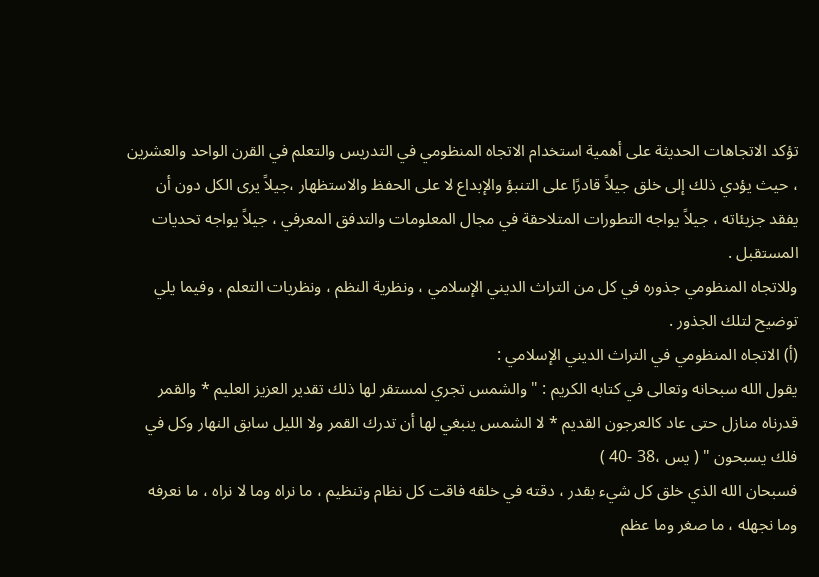تؤكد الاتجاهات الحديثة على أهمية استخدام الاتجاه المنظومي في التدريس والتعلم في القرن الواحد والعشرين ، حيث يؤدي ذلك إلى خلق جيلاً قادرًا على التنبؤ والإبداع لا على الحفظ والاستظهار ،جيلاً يرى الكل دون أن يفقد جزيئاته ، جيلاً يواجه التطورات المتلاحقة في مجال المعلومات والتدفق المعرفي ، جيلاً يواجه تحديات المستقبل .
وللاتجاه المنظومي جذوره في كل من التراث الديني الإسلامي ، ونظرية النظم ، ونظريات التعلم ، وفيما يلي توضيح لتلك الجذور .
(أ) الاتجاه المنظومي في التراث الديني الإسلامي :
يقول الله سبحانه وتعالى في كتابه الكريم : " والشمس تجري لمستقر لها ذلك تقدير العزيز العليم * والقمر قدرناه منازل حتى عاد كالعرجون القديم * لا الشمس ينبغي لها أن تدرك القمر ولا الليل سابق النهار وكل في فلك يسبحون " ( يس ،38 -40 )
فسبحان الله الذي خلق كل شيء بقدر ، دقته في خلقه فاقت كل نظام وتنظيم ، ما نراه وما لا نراه ، ما نعرفه وما نجهله ، ما صغر وما عظم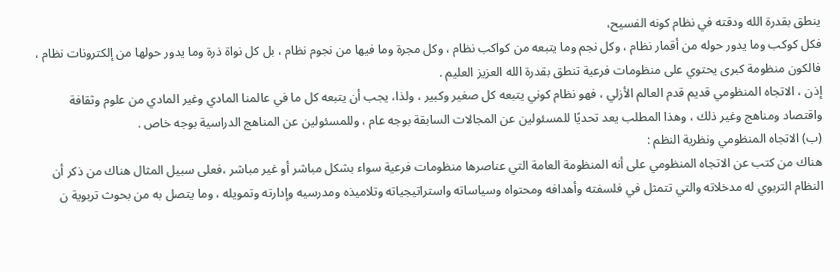ينطق بقدرة الله ودقته في نظام كونه الفسيح،
فكل كوكب وما يدور حوله من أقمار نظام ، وكل نجم وما يتبعه من كواكب نظام ، وكل مجرة وما فيها من نجوم نظام ، بل كل نواة ذرة وما يدور حولها من إلكترونات نظام ، فالكون منظومة كبرى يحتوي على منظومات فرعية تنطق بقدرة الله العزيز العليم .
إذن ، الاتجاه المنظومي قديم قدم العالم الأزلي ، فهو نظام كوني يتبعه كل صغير وكبير ، ولذا، يجب أن يتبعه كل ما في عالمنا المادي وغير المادي من علوم وثقافة واقتصاد ومناهج وغير ذلك ، وهذا المطلب يعد تحديًا للمسئولين عن المجالات السابقة بوجه عام ، وللمسئولين عن المناهج الدراسية بوجه خاص .
(ب) الاتجاه المنظومي ونظرية النظم :
هناك من كتب عن الاتجاه المنظومي على أنه المنظومة العامة التي عناصرها منظومات فرعية سواء بشكل مباشر أو غير مباشر ،فعلى سبيل المثال هناك من ذكر أن النظام التربوي له مدخلاته والتي تتمثل في فلسفته وأهدافه ومحتواه وسياساته واستراتيجياته وتلاميذه ومدرسيه وإدارته وتمويله ، وما يتصل به من بحوث تربوية ن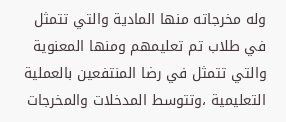وله مخرجاته منها المادية والتي تتمثل في طلاب تم تعليمهم ومنها المعنوية والتي تتمثل في رضا المنتفعين بالعملية التعليمية ،وتتوسط المدخلات والمخرجات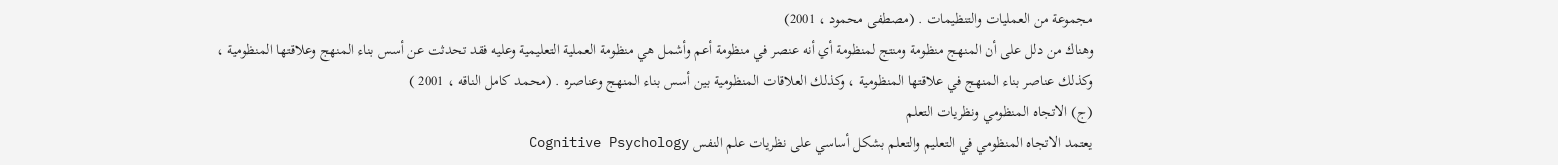مجموعة من العمليات والتنظيمات . (مصطفى محمود ، 2001)
وهناك من دلل على أن المنهج منظومة ومنتج لمنظومة أي أنه عنصر في منظومة أعم وأشمل هي منظومة العملية التعليمية وعليه فقد تحدثت عن أسس بناء المنهج وعلاقتها المنظومية ، وكذلك عناصر بناء المنهج في علاقتها المنظومية ، وكذلك العلاقات المنظومية بين أسس بناء المنهج وعناصره . (محمد كامل الناقه ، 2001 )
(ج) الاتجاه المنظومي ونظريات التعلم
يعتمد الاتجاه المنظومي في التعليم والتعلم بشكل أساسي على نظريات علم النفس Cognitive Psychology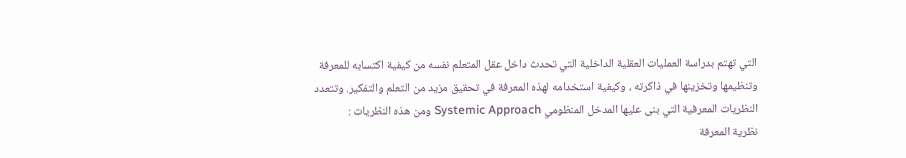التي تهتم بدراسة العمليات العقلية الداخلية التي تحدث داخل عقل المتعلم نفسه من كيفية اكتسابه للمعرفة وتنظيمها وتخزينها في ذاكرته ، وكيفية استخدامه لهذه المعرفة في تحقيق مزيد من التعلم والتفكير. وتتعدد النظريات المعرفية التي بنى عليها المدخل المنظومي Systemic Approach ومن هذه النظريات :
نظرية المعرفة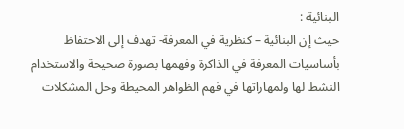البنائية :
حيث إن البنائية – كنظرية في المعرفة- تهدف إلى الاحتفاظ بأساسيات المعرفة في الذاكرة وفهمها بصورة صحيحة والاستخدام النشط لها ولمهاراتها في فهم الظواهر المحيطة وحل المشكلات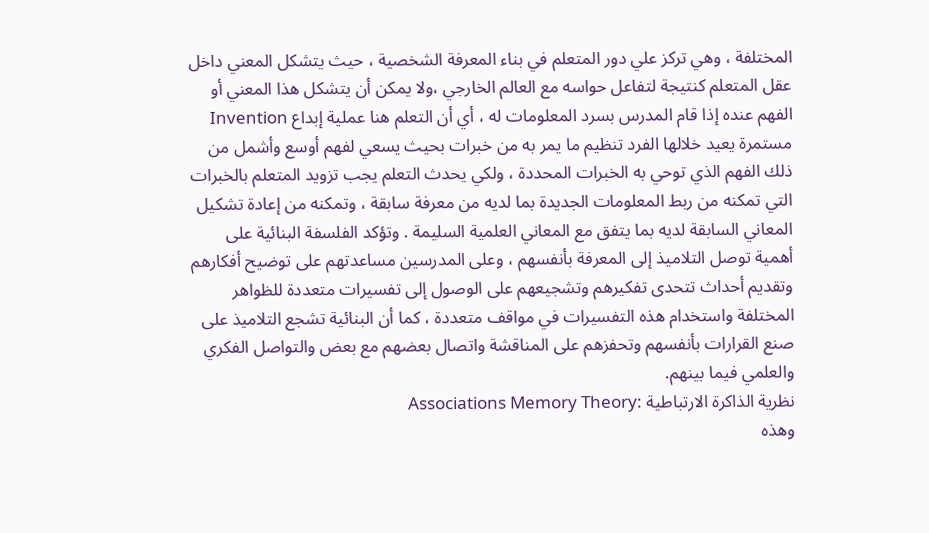المختلفة ، وهي تركز علي دور المتعلم في بناء المعرفة الشخصية ، حيث يتشكل المعني داخل عقل المتعلم كنتيجة لتفاعل حواسه مع العالم الخارجي ،ولا يمكن أن يتشكل هذا المعني أو الفهم عنده إذا قام المدرس بسرد المعلومات له ، أي أن التعلم هنا عملية إبداع Invention مستمرة يعيد خلالها الفرد تنظيم ما يمر به من خبرات بحيث يسعي لفهم أوسع وأشمل من ذلك الفهم الذي توحي به الخبرات المحددة ، ولكي يحدث التعلم يجب تزويد المتعلم بالخبرات التي تمكنه من ربط المعلومات الجديدة بما لديه من معرفة سابقة ، وتمكنه من إعادة تشكيل المعاني السابقة لديه بما يتفق مع المعاني العلمية السليمة . وتؤكد الفلسفة البنائية على أهمية توصل التلاميذ إلى المعرفة بأنفسهم ، وعلى المدرسين مساعدتهم على توضيح أفكارهم وتقديم أحداث تتحدى تفكيرهم وتشجيعهم على الوصول إلى تفسيرات متعددة للظواهر المختلفة واستخدام هذه التفسيرات في مواقف متعددة ، كما أن البنائية تشجع التلاميذ على صنع القرارات بأنفسهم وتحفزهم على المناقشة واتصال بعضهم مع بعض والتواصل الفكري والعلمي فيما بينهم.
نظرية الذاكرة الارتباطية :Associations Memory Theory
وهذه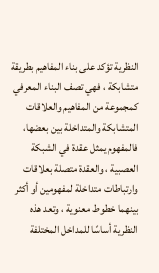النظرية تؤكد على بناء المفاهيم بطريقة متشابكة ، فهي تصف البناء المعرفي كمجموعة من المفاهيم والعلاقات المتشابكة والمتداخلة بين بعضها، فالمفهوم يمثل عقدة في الشبكة العصبية ، والعقدة متصلة بعلاقات وارتباطات متداخلة لمفهومين أو أكثر بينهما خطوط معنوية ، وتعد هذه النظرية أساسًا للمداخل المختلفة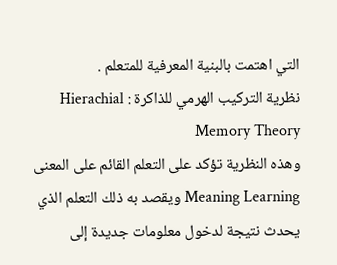التي اهتمت بالبنية المعرفية للمتعلم .
نظرية التركيب الهرمي للذاكرة : Hierachial Memory Theory
وهذه النظرية تؤكد على التعلم القائم على المعنى Meaning Learning ويقصد به ذلك التعلم الذي يحدث نتيجة لدخول معلومات جديدة إلى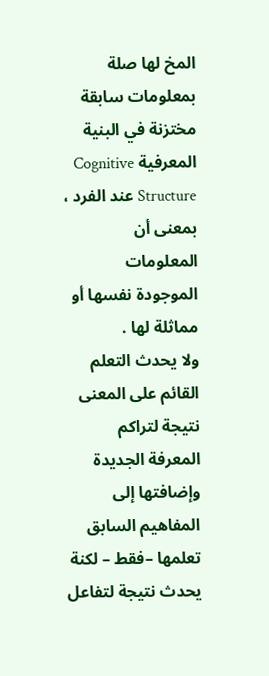المخ لها صلة بمعلومات سابقة مختزنة في البنية المعرفية Cognitive Structure عند الفرد ، بمعنى أن المعلومات الموجودة نفسها أو مماثلة لها .
ولا يحدث التعلم القائم على المعنى نتيجة لتراكم المعرفة الجديدة وإضافتها إلى المفاهيم السابق تعلمها –فقط – لكنة يحدث نتيجة لتفاعل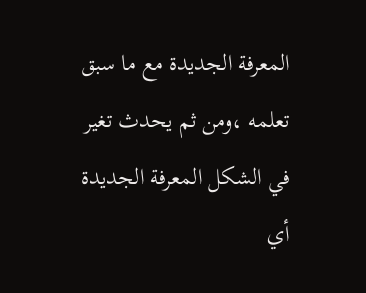المعرفة الجديدة مع ما سبق تعلمه ،ومن ثم يحدث تغير في الشكل المعرفة الجديدة أي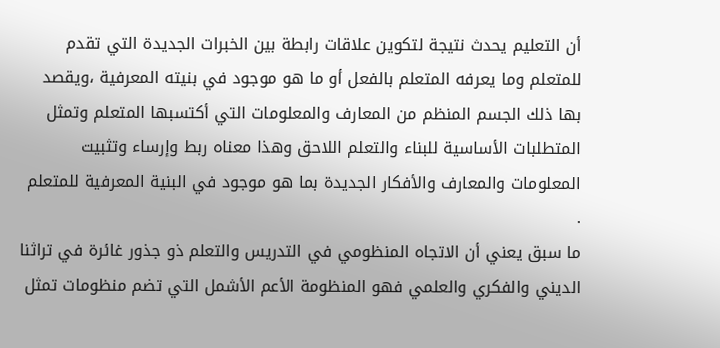أن التعليم يحدث نتيجة لتكوين علاقات رابطة بين الخبرات الجديدة التي تقدم للمتعلم وما يعرفه المتعلم بالفعل أو ما هو موجود في بنيته المعرفية ،ويقصد بها ذلك الجسم المنظم من المعارف والمعلومات التي أكتسبها المتعلم وتمثل المتطلبات الأساسية للبناء والتعلم اللاحق وهذا معناه ربط وإرساء وتثبيت المعلومات والمعارف والأفكار الجديدة بما هو موجود في البنية المعرفية للمتعلم .
ما سبق يعني أن الاتجاه المنظومي في التدريس والتعلم ذو جذور غائرة في تراثنا الديني والفكري والعلمي فهو المنظومة الأعم الأشمل التي تضم منظومات تمثل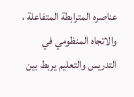عناصره المترابطة المتفاعلة ، والاتجاه المنظومي في التدريس والتعليم يربط بين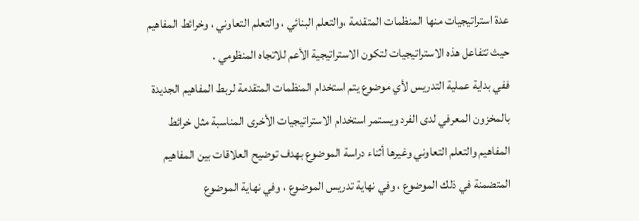عدة استراتيجيات منها المنظمات المتقدمة ،والتعلم البنائي ، والتعلم التعاوني ، وخرائط المفاهيم حيث تتفاعل هذه الاستراتيجيات لتكون الاستراتيجية الأعم للاتجاه المنظومي .
ففي بداية عملية التدريس لأي موضوع يتم استخدام المنظمات المتقدمة لربط المفاهيم الجديدة بالمخزون المعرفي لدى الفرد ويستمر استخدام الاستراتيجيات الأخرى المناسبة مثل خرائط المفاهيم والتعلم التعاوني وغيرها أثناء دراسة الموضوع بهدف توضيح العلاقات بين المفاهيم المتضمنة في ذلك الموضوع ، وفي نهاية تدريس الموضوع ، وفي نهاية الموضوع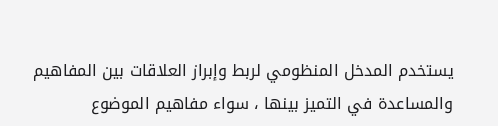يستخدم المدخل المنظومي لربط وإبراز العلاقات بين المفاهيم والمساعدة في التميز بينها ، سواء مفاهيم الموضوع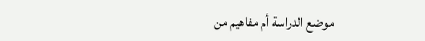موضع الدراسة أم مفاهيم من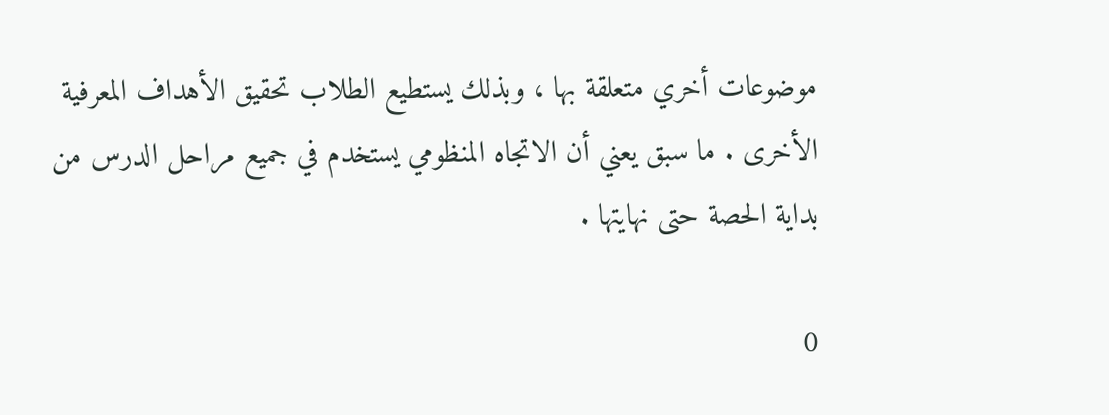موضوعات أخري متعلقة بها ، وبذلك يستطيع الطلاب تحقيق الأهداف المعرفية الأخرى . ما سبق يعني أن الاتجاه المنظومي يستخدم في جميع مراحل الدرس من بداية الحصة حتى نهايتها .

0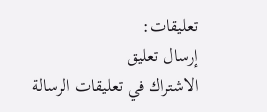تعليقات:
إرسال تعليق
الاشتراك في تعليقات الرسالة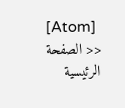[Atom]
<< الصفحة الرئيسية